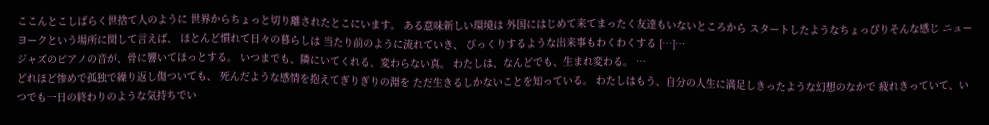ここんとこしばらく世捨て人のように 世界からちょっと切り離されたとこにいます。 ある意味新しい環境は 外国にはじめて来てまったく友達もいないところから スタートしたようなちょっぴりそんな感じ ニューヨークという場所に関して言えば、 ほとんど慣れて日々の暮らしは 当たり前のように流れていき、 びっくりするような出来事もわくわくする […]…
ジャズのピアノの音が、骨に響いてほっとする。 いつまでも、隣にいてくれる、変わらない真。 わたしは、なんどでも、生まれ変わる。 …
どれほど惨めで孤独で繰り返し傷ついても、 死んだような感情を抱えてぎりぎりの淵を ただ生きるしかないことを知っている。 わたしはもう、自分の人生に満足しきったような幻想のなかで 疲れきっていて、いつでも一日の終わりのような気持ちでい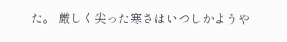た。 厳しく尖った寒さはいつしかようや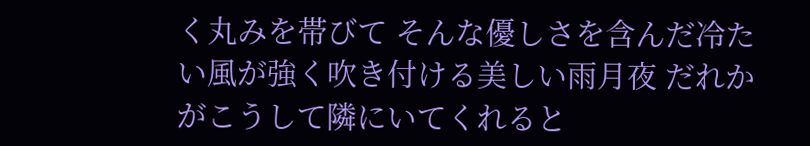く丸みを帯びて そんな優しさを含んだ冷たい風が強く吹き付ける美しい雨月夜 だれかがこうして隣にいてくれると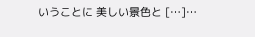いうことに 美しい景色と […]…